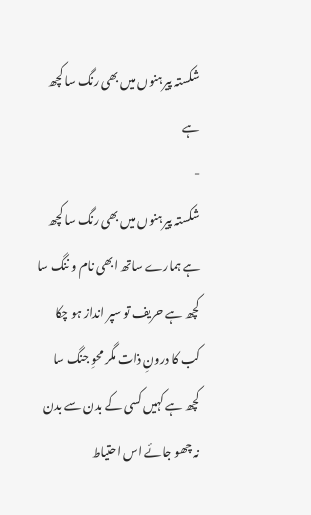شکستہ پیرہنوں میں بھی رنگ سا کچھ ہے
-
شکستہ پیرہنوں میں بھی رنگ سا کچھ ہے ہمارے ساتھ ابھی نام و ننگ سا کچھ ہے حریف تو سپر انداز ہو چکا کب کا درونِ ذات مگر محوِ جنگ سا کچھ ہے کہیں کسی کے بدن سے بدن نہ چھو جائے اس احتیاط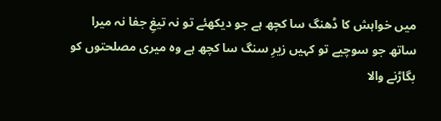میں خواہش کا ڈھنگ سا کچھ ہے جو دیکھئے تو نہ تیغِ جفا نہ میرا ساتھ جو سوچیے تو کہیں زیرِ سنگ سا کچھ ہے وہ میری مصلحتوں کو بگاڑنے والا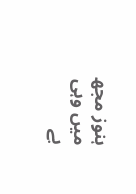ہنوز مجھ میں وہی بے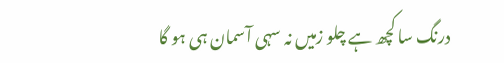درنگ سا کچھ ہے چلو زمیں نہ سہی آسمان ہی ہو گا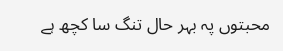محبتوں پہ بہر حال تنگ سا کچھ ہے